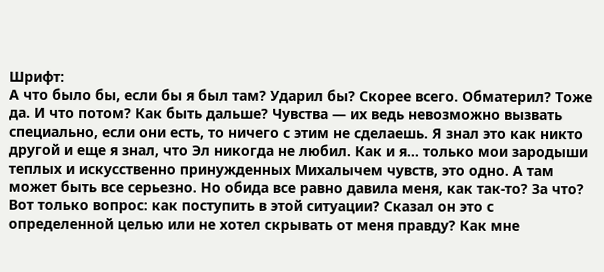Шрифт:
А что было бы, если бы я был там? Ударил бы? Скорее всего. Обматерил? Тоже да. И что потом? Как быть дальше? Чувства — их ведь невозможно вызвать специально, если они есть, то ничего с этим не сделаешь. Я знал это как никто другой и еще я знал, что Эл никогда не любил. Как и я… только мои зародыши теплых и искусственно принужденных Михалычем чувств, это одно. А там может быть все серьезно. Но обида все равно давила меня, как так-то? За что? Вот только вопрос: как поступить в этой ситуации? Сказал он это с определенной целью или не хотел скрывать от меня правду? Как мне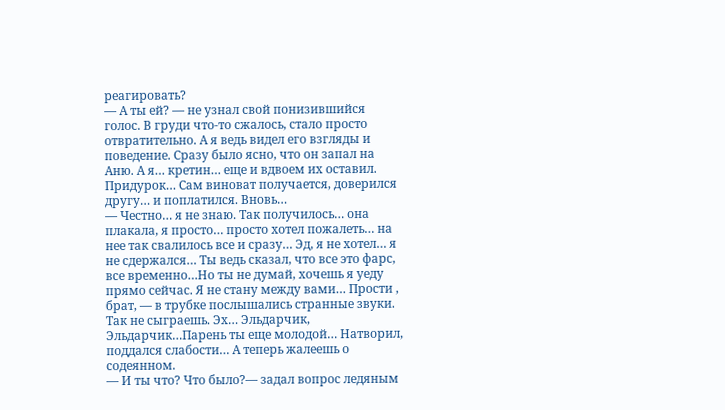реагировать?
— А ты ей? — не узнал свой понизившийся голос. В груди что-то сжалось, стало просто отвратительно. А я ведь видел его взгляды и поведение. Сразу было ясно, что он запал на Аню. А я… кретин… еще и вдвоем их оставил. Придурок… Сам виноват получается, доверился другу… и поплатился. Вновь…
— Честно… я не знаю. Так получилось… она плакала, я просто… просто хотел пожалеть… на нее так свалилось все и сразу… Эд, я не хотел… я не сдержался… Ты ведь сказал, что все это фарс, все временно…Но ты не думай, хочешь я уеду прямо сейчас. Я не стану между вами… Прости , брат, — в трубке послышались странные звуки. Так не сыграешь. Эх… Эльдарчик, Эльдарчик…Парень ты еще молодой… Натворил, поддался слабости… А теперь жалеешь о содеянном.
— И ты что? Что было?— задал вопрос ледяным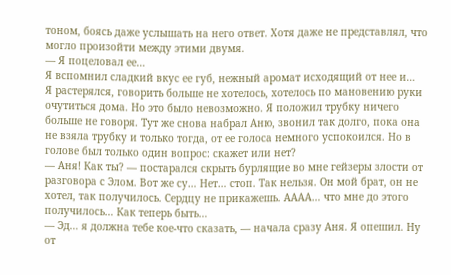тоном, боясь даже услышать на него ответ. Хотя даже не представлял, что могло произойти между этими двумя.
— Я поцеловал ее…
Я вспомнил сладкий вкус ее губ, нежный аромат исходящий от нее и…
Я растерялся, говорить больше не хотелось, хотелось по мановению руки очутиться дома. Но это было невозможно. Я положил трубку ничего больше не говоря. Тут же снова набрал Аню, звонил так долго, пока она не взяла трубку и только тогда, от ее голоса немного успокоился. Но в голове был только один вопрос: скажет или нет?
— Аня! Как ты? — постарался скрыть бурлящие во мне гейзеры злости от разговора с Элом. Вот же су… Нет… стоп. Так нельзя. Он мой брат, он не хотел, так получилось. Сердцу не прикажешь. АААА… что мне до этого получилось… Как теперь быть…
— Эд… я должна тебе кое-что сказать, — начала сразу Аня. Я опешил. Ну от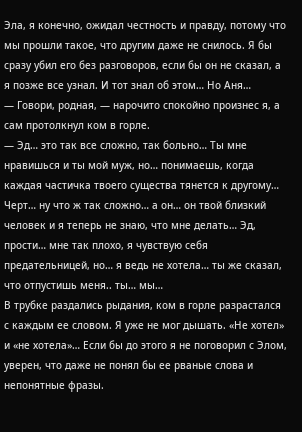Эла, я конечно, ожидал честность и правду, потому что мы прошли такое, что другим даже не снилось. Я бы сразу убил его без разговоров, если бы он не сказал, а я позже все узнал. И тот знал об этом… Но Аня…
— Говори, родная, — нарочито спокойно произнес я, а сам протолкнул ком в горле.
— Эд… это так все сложно, так больно… Ты мне нравишься и ты мой муж, но… понимаешь, когда каждая частичка твоего существа тянется к другому… Черт… ну что ж так сложно… а он… он твой близкий человек и я теперь не знаю, что мне делать… Эд, прости… мне так плохо, я чувствую себя предательницей, но… я ведь не хотела… ты же сказал, что отпустишь меня.. ты… мы…
В трубке раздались рыдания, ком в горле разрастался с каждым ее словом. Я уже не мог дышать. «Не хотел» и «не хотела»… Если бы до этого я не поговорил с Элом, уверен, что даже не понял бы ее рваные слова и непонятные фразы.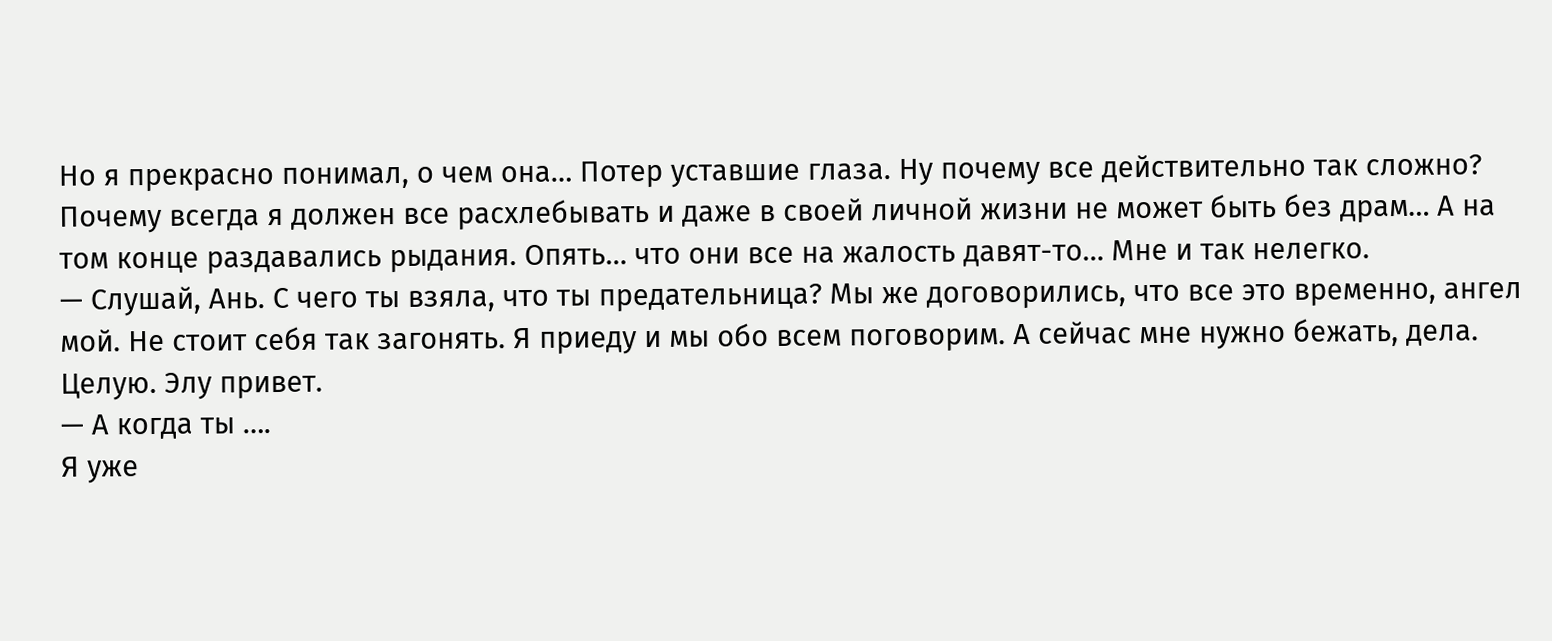Но я прекрасно понимал, о чем она… Потер уставшие глаза. Ну почему все действительно так сложно? Почему всегда я должен все расхлебывать и даже в своей личной жизни не может быть без драм… А на том конце раздавались рыдания. Опять… что они все на жалость давят-то… Мне и так нелегко.
— Слушай, Ань. С чего ты взяла, что ты предательница? Мы же договорились, что все это временно, ангел мой. Не стоит себя так загонять. Я приеду и мы обо всем поговорим. А сейчас мне нужно бежать, дела. Целую. Элу привет.
— А когда ты ….
Я уже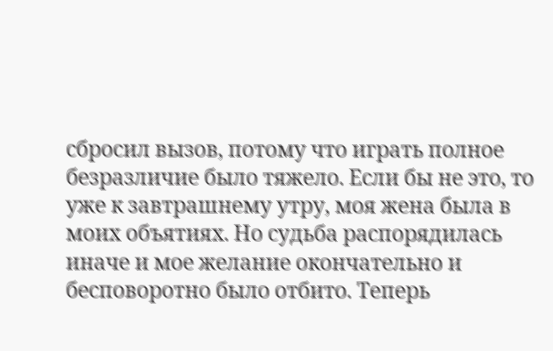сбросил вызов, потому что играть полное безразличие было тяжело. Если бы не это, то уже к завтрашнему утру, моя жена была в моих объятиях. Но судьба распорядилась иначе и мое желание окончательно и бесповоротно было отбито. Теперь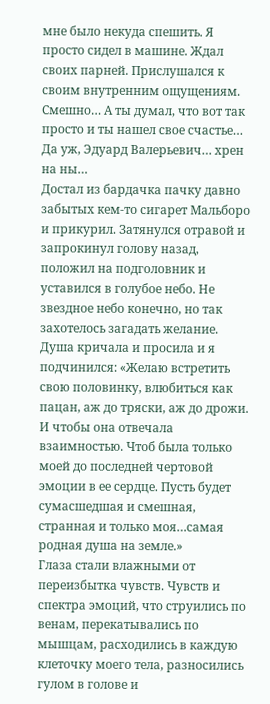мне было некуда спешить. Я просто сидел в машине. Ждал своих парней. Прислушался к своим внутренним ощущениям. Смешно… А ты думал, что вот так просто и ты нашел свое счастье… Да уж, Эдуард Валерьевич… хрен на ны…
Достал из бардачка пачку давно забытых кем-то сигарет Мальборо и прикурил. Затянулся отравой и запрокинул голову назад, положил на подголовник и уставился в голубое небо. Не звездное небо конечно, но так захотелось загадать желание. Душа кричала и просила и я подчинился: «Желаю встретить свою половинку, влюбиться как пацан, аж до тряски, аж до дрожи. И чтобы она отвечала взаимностью. Чтоб была только моей до последней чертовой эмоции в ее сердце. Пусть будет сумасшедшая и смешная, странная и только моя…самая родная душа на земле.»
Глаза стали влажными от переизбытка чувств. Чувств и спектра эмоций, что струились по венам, перекатывались по мышцам, расходились в каждую клеточку моего тела, разносились гулом в голове и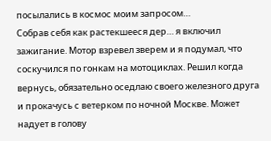посылались в космос моим запросом…
Собрав себя как растекшееся дер… я включил зажигание. Мотор взревел зверем и я подумал, что соскучился по гонкам на мотоциклах. Решил когда вернусь, обязательно оседлаю своего железного друга и прокачусь с ветерком по ночной Москве. Может надует в голову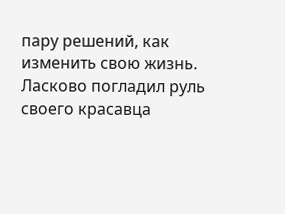пару решений, как изменить свою жизнь. Ласково погладил руль своего красавца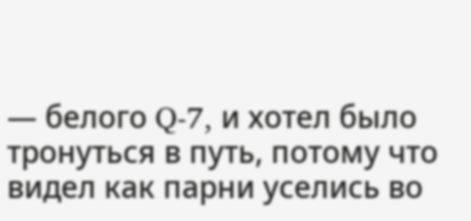— белого Q-7, и хотел было тронуться в путь, потому что видел как парни уселись во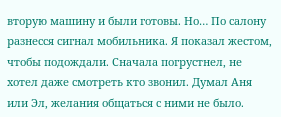вторую машину и были готовы. Но… По салону разнесся сигнал мобильника. Я показал жестом, чтобы подождали. Сначала погрустнел, не хотел даже смотреть кто звонил. Думал Аня или Эл, желания общаться с ними не было.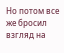Но потом все же бросил взгляд на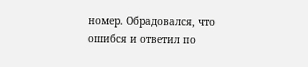номер. Обрадовался, что ошибся и ответил по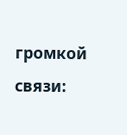громкой связи: